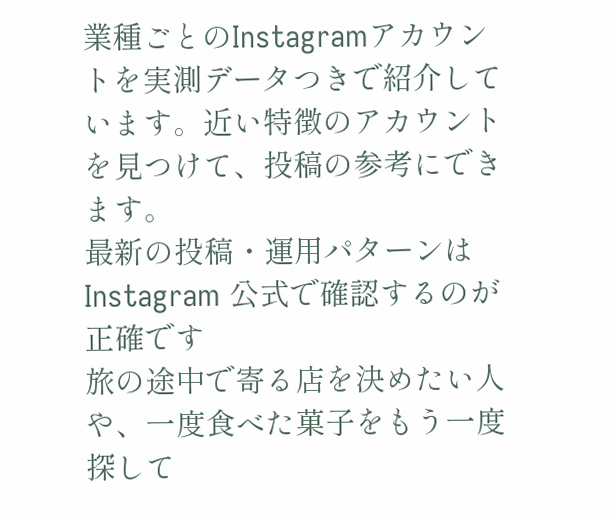業種ごとのInstagramアカウントを実測データつきで紹介しています。近い特徴のアカウントを見つけて、投稿の参考にできます。
最新の投稿・運用パターンは Instagram 公式で確認するのが正確です
旅の途中で寄る店を決めたい人や、一度食べた菓子をもう一度探して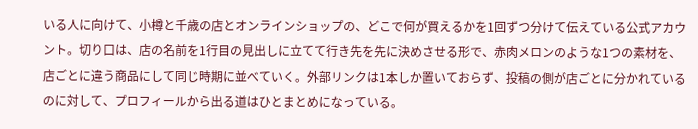いる人に向けて、小樽と千歳の店とオンラインショップの、どこで何が買えるかを1回ずつ分けて伝えている公式アカウント。切り口は、店の名前を1行目の見出しに立てて行き先を先に決めさせる形で、赤肉メロンのような1つの素材を、店ごとに違う商品にして同じ時期に並べていく。外部リンクは1本しか置いておらず、投稿の側が店ごとに分かれているのに対して、プロフィールから出る道はひとまとめになっている。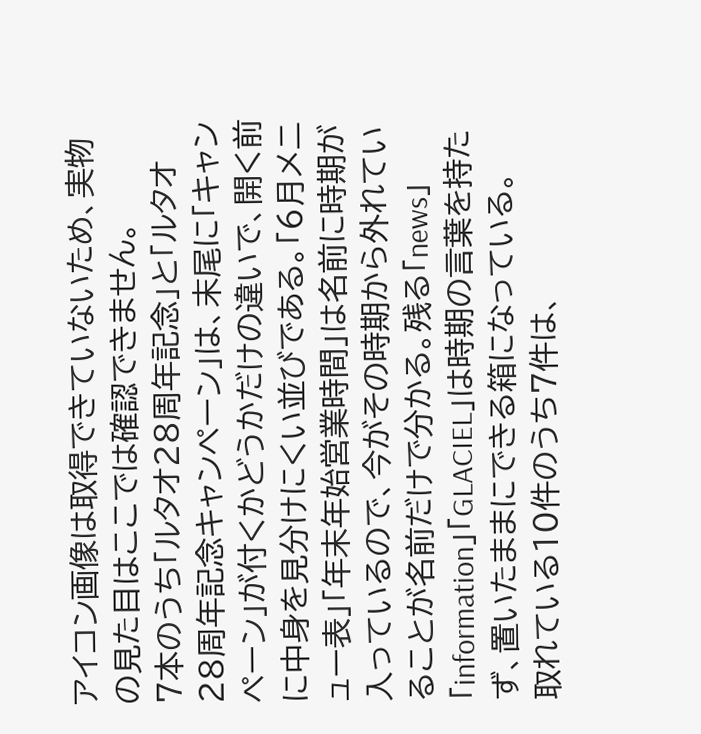アイコン画像は取得できていないため、実物の見た目はここでは確認できません。
7本のうち「ルタオ28周年記念」と「ルタオ28周年記念キャンペーン」は、末尾に「キャンペーン」が付くかどうかだけの違いで、開く前に中身を見分けにくい並びである。「6月メニュー表」「年末年始営業時間」は名前に時期が入っているので、今がその時期から外れていることが名前だけで分かる。残る「news」「information」「GLACIEL」は時期の言葉を持たず、置いたままにできる箱になっている。
取れている10件のうち7件は、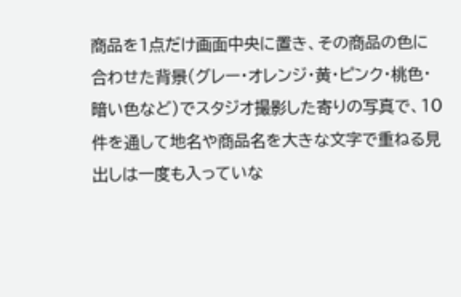商品を1点だけ画面中央に置き、その商品の色に合わせた背景(グレー・オレンジ・黄・ピンク・桃色・暗い色など)でスタジオ撮影した寄りの写真で、10件を通して地名や商品名を大きな文字で重ねる見出しは一度も入っていな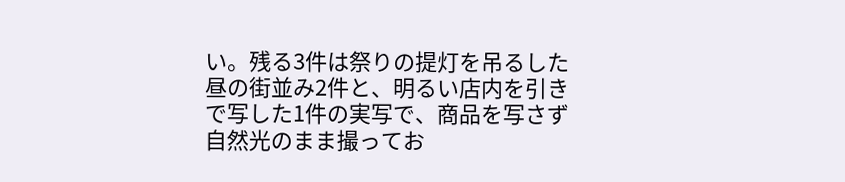い。残る3件は祭りの提灯を吊るした昼の街並み2件と、明るい店内を引きで写した1件の実写で、商品を写さず自然光のまま撮ってお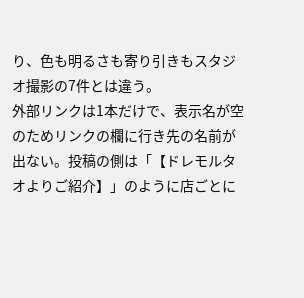り、色も明るさも寄り引きもスタジオ撮影の7件とは違う。
外部リンクは1本だけで、表示名が空のためリンクの欄に行き先の名前が出ない。投稿の側は「【ドレモルタオよりご紹介】」のように店ごとに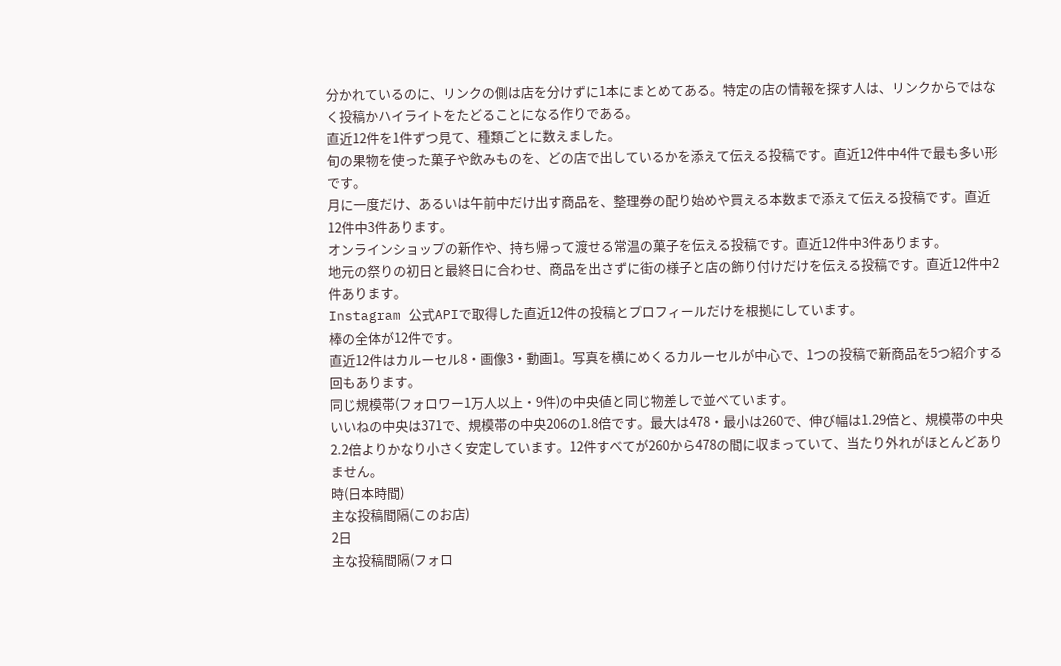分かれているのに、リンクの側は店を分けずに1本にまとめてある。特定の店の情報を探す人は、リンクからではなく投稿かハイライトをたどることになる作りである。
直近12件を1件ずつ見て、種類ごとに数えました。
旬の果物を使った菓子や飲みものを、どの店で出しているかを添えて伝える投稿です。直近12件中4件で最も多い形です。
月に一度だけ、あるいは午前中だけ出す商品を、整理券の配り始めや買える本数まで添えて伝える投稿です。直近12件中3件あります。
オンラインショップの新作や、持ち帰って渡せる常温の菓子を伝える投稿です。直近12件中3件あります。
地元の祭りの初日と最終日に合わせ、商品を出さずに街の様子と店の飾り付けだけを伝える投稿です。直近12件中2件あります。
Instagram 公式APIで取得した直近12件の投稿とプロフィールだけを根拠にしています。
棒の全体が12件です。
直近12件はカルーセル8・画像3・動画1。写真を横にめくるカルーセルが中心で、1つの投稿で新商品を5つ紹介する回もあります。
同じ規模帯(フォロワー1万人以上・9件)の中央値と同じ物差しで並べています。
いいねの中央は371で、規模帯の中央206の1.8倍です。最大は478・最小は260で、伸び幅は1.29倍と、規模帯の中央2.2倍よりかなり小さく安定しています。12件すべてが260から478の間に収まっていて、当たり外れがほとんどありません。
時(日本時間)
主な投稿間隔(このお店)
2日
主な投稿間隔(フォロ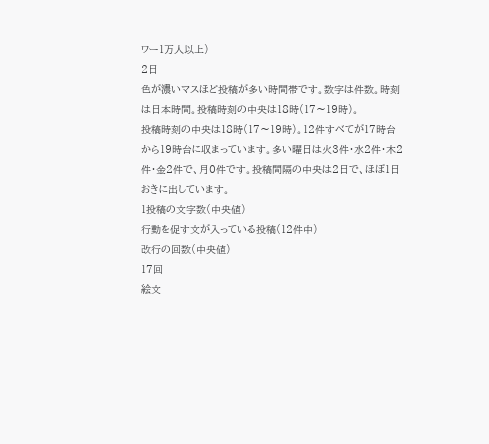ワー1万人以上)
2日
色が濃いマスほど投稿が多い時間帯です。数字は件数。時刻は日本時間。投稿時刻の中央は18時(17〜19時)。
投稿時刻の中央は18時(17〜19時)。12件すべてが17時台から19時台に収まっています。多い曜日は火3件・水2件・木2件・金2件で、月0件です。投稿間隔の中央は2日で、ほぼ1日おきに出しています。
1投稿の文字数(中央値)
行動を促す文が入っている投稿(12件中)
改行の回数(中央値)
17回
絵文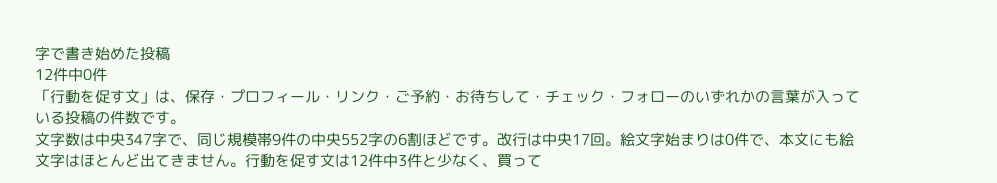字で書き始めた投稿
12件中0件
「行動を促す文」は、保存・プロフィール・リンク・ご予約・お待ちして・チェック・フォローのいずれかの言葉が入っている投稿の件数です。
文字数は中央347字で、同じ規模帯9件の中央552字の6割ほどです。改行は中央17回。絵文字始まりは0件で、本文にも絵文字はほとんど出てきません。行動を促す文は12件中3件と少なく、買って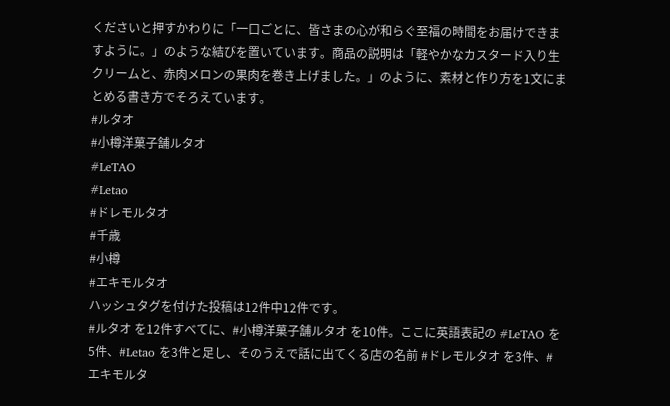くださいと押すかわりに「一口ごとに、皆さまの心が和らぐ至福の時間をお届けできますように。」のような結びを置いています。商品の説明は「軽やかなカスタード入り生クリームと、赤肉メロンの果肉を巻き上げました。」のように、素材と作り方を1文にまとめる書き方でそろえています。
#ルタオ
#小樽洋菓子舗ルタオ
#LeTAO
#Letao
#ドレモルタオ
#千歳
#小樽
#エキモルタオ
ハッシュタグを付けた投稿は12件中12件です。
#ルタオ を12件すべてに、#小樽洋菓子舗ルタオ を10件。ここに英語表記の #LeTAO を5件、#Letao を3件と足し、そのうえで話に出てくる店の名前 #ドレモルタオ を3件、#エキモルタ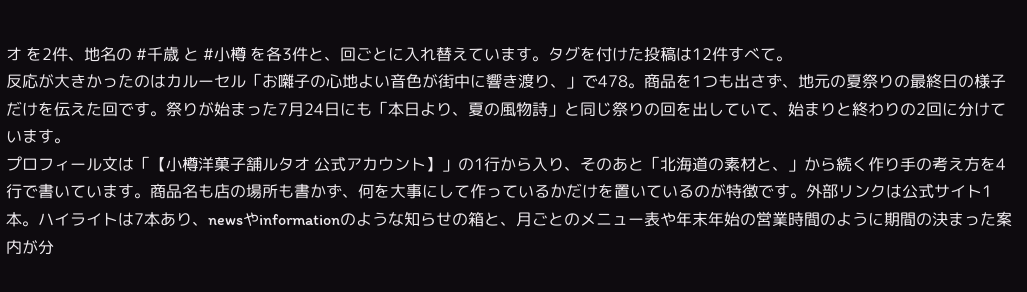オ を2件、地名の #千歳 と #小樽 を各3件と、回ごとに入れ替えています。タグを付けた投稿は12件すべて。
反応が大きかったのはカルーセル「お囃子の心地よい音色が街中に響き渡り、」で478。商品を1つも出さず、地元の夏祭りの最終日の様子だけを伝えた回です。祭りが始まった7月24日にも「本日より、夏の風物詩」と同じ祭りの回を出していて、始まりと終わりの2回に分けています。
プロフィール文は「【小樽洋菓子舗ルタオ 公式アカウント】」の1行から入り、そのあと「北海道の素材と、」から続く作り手の考え方を4行で書いています。商品名も店の場所も書かず、何を大事にして作っているかだけを置いているのが特徴です。外部リンクは公式サイト1本。ハイライトは7本あり、newsやinformationのような知らせの箱と、月ごとのメニュー表や年末年始の営業時間のように期間の決まった案内が分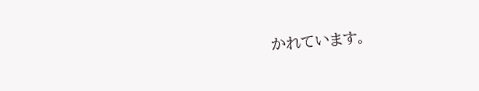かれています。